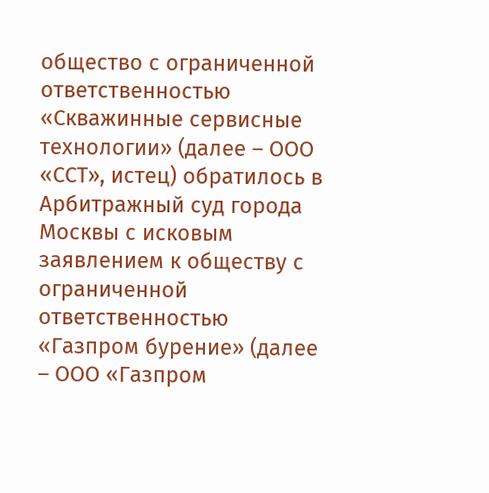общество с ограниченной ответственностью «Скважинные сервисные технологии» (далее – ООО «ССТ», истец) обратилось в Арбитражный суд города Москвы с исковым заявлением к обществу с ограниченной ответственностью «Газпром бурение» (далее – ООО «Газпром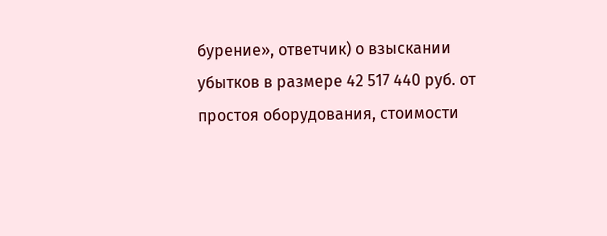бурение», ответчик) о взыскании убытков в размере 42 517 440 руб. от простоя оборудования, стоимости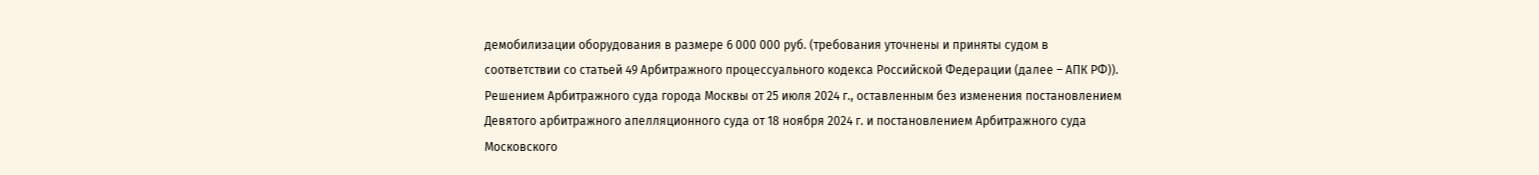демобилизации оборудования в размере 6 000 000 руб. (требования уточнены и приняты судом в соответствии со статьей 49 Арбитражного процессуального кодекса Российской Федерации (далее – АПК РФ)).
Решением Арбитражного суда города Москвы от 25 июля 2024 г., оставленным без изменения постановлением Девятого арбитражного апелляционного суда от 18 ноября 2024 г. и постановлением Арбитражного суда Московского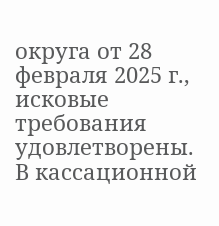округа от 28 февраля 2025 г., исковые требования удовлетворены.
В кассационной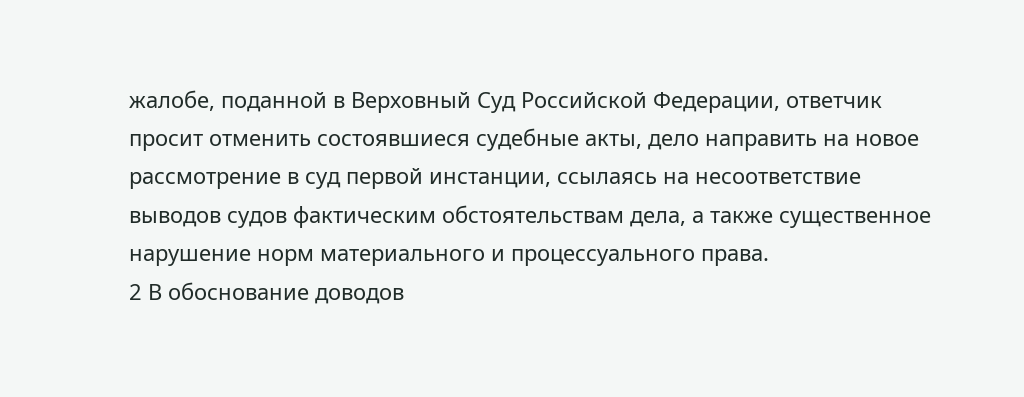жалобе, поданной в Верховный Суд Российской Федерации, ответчик просит отменить состоявшиеся судебные акты, дело направить на новое рассмотрение в суд первой инстанции, ссылаясь на несоответствие выводов судов фактическим обстоятельствам дела, а также существенное нарушение норм материального и процессуального права.
2 В обоснование доводов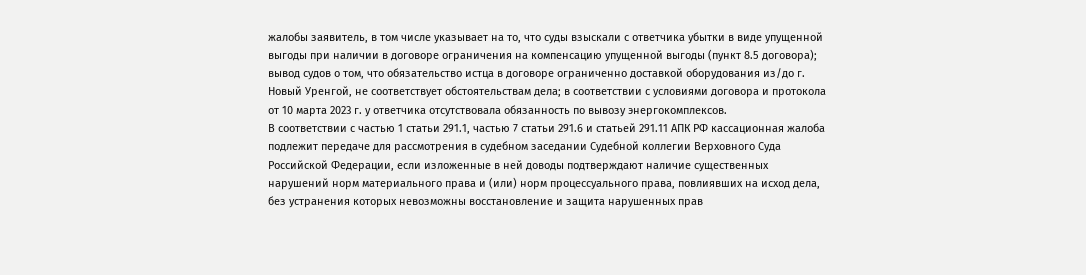жалобы заявитель, в том числе указывает на то, что суды взыскали с ответчика убытки в виде упущенной выгоды при наличии в договоре ограничения на компенсацию упущенной выгоды (пункт 8.5 договора); вывод судов о том, что обязательство истца в договоре ограниченно доставкой оборудования из/до г. Новый Уренгой, не соответствует обстоятельствам дела; в соответствии с условиями договора и протокола от 10 марта 2023 г. у ответчика отсутствовала обязанность по вывозу энергокомплексов.
В соответствии с частью 1 статьи 291.1, частью 7 статьи 291.6 и статьей 291.11 АПК РФ кассационная жалоба подлежит передаче для рассмотрения в судебном заседании Судебной коллегии Верховного Суда Российской Федерации, если изложенные в ней доводы подтверждают наличие существенных нарушений норм материального права и (или) норм процессуального права, повлиявших на исход дела, без устранения которых невозможны восстановление и защита нарушенных прав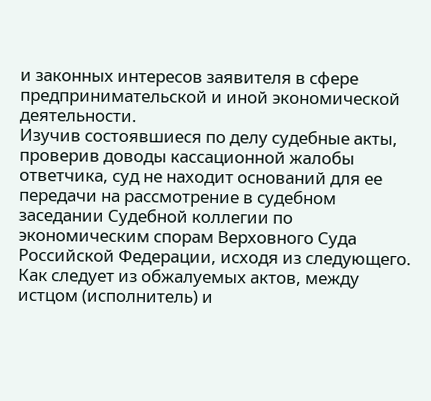и законных интересов заявителя в сфере предпринимательской и иной экономической деятельности.
Изучив состоявшиеся по делу судебные акты, проверив доводы кассационной жалобы ответчика, суд не находит оснований для ее передачи на рассмотрение в судебном заседании Судебной коллегии по экономическим спорам Верховного Суда Российской Федерации, исходя из следующего.
Как следует из обжалуемых актов, между истцом (исполнитель) и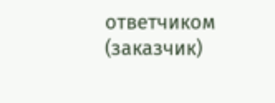ответчиком (заказчик)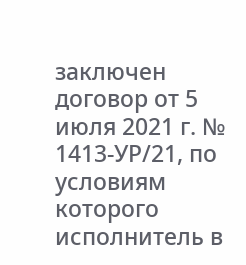заключен договор от 5 июля 2021 г. № 1413-УР/21, по условиям которого исполнитель в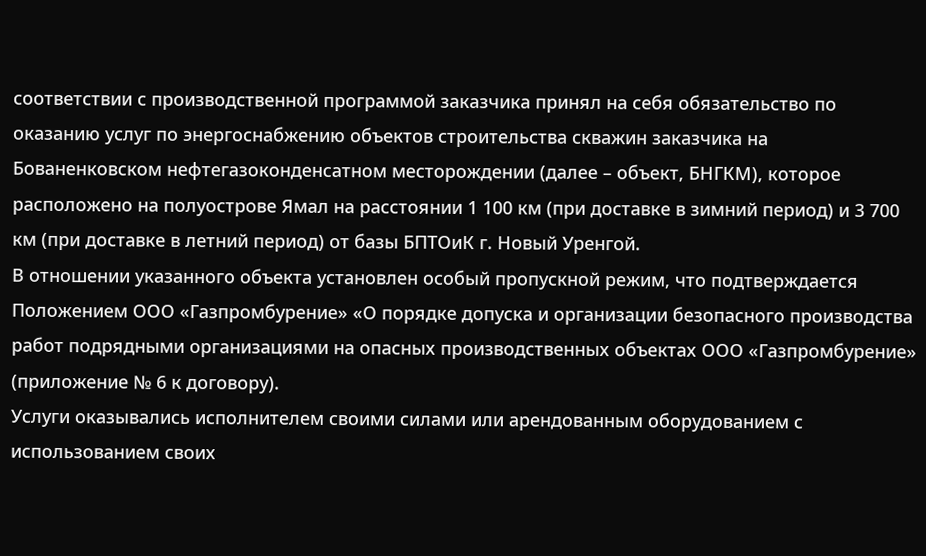соответствии с производственной программой заказчика принял на себя обязательство по оказанию услуг по энергоснабжению объектов строительства скважин заказчика на Бованенковском нефтегазоконденсатном месторождении (далее – объект, БНГКМ), которое расположено на полуострове Ямал на расстоянии 1 100 км (при доставке в зимний период) и 3 700 км (при доставке в летний период) от базы БПТОиК г. Новый Уренгой.
В отношении указанного объекта установлен особый пропускной режим, что подтверждается Положением ООО «Газпромбурение» «О порядке допуска и организации безопасного производства работ подрядными организациями на опасных производственных объектах ООО «Газпромбурение» (приложение № 6 к договору).
Услуги оказывались исполнителем своими силами или арендованным оборудованием с использованием своих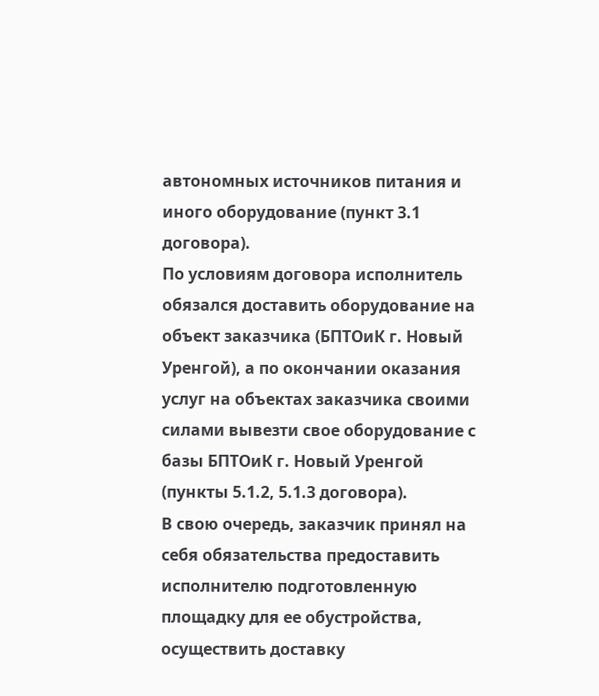автономных источников питания и иного оборудование (пункт 3.1 договора).
По условиям договора исполнитель обязался доставить оборудование на объект заказчика (БПТОиК г. Новый Уренгой), а по окончании оказания услуг на объектах заказчика своими силами вывезти свое оборудование с базы БПТОиК г. Новый Уренгой (пункты 5.1.2, 5.1.3 договора).
В свою очередь, заказчик принял на себя обязательства предоставить исполнителю подготовленную площадку для ее обустройства, осуществить доставку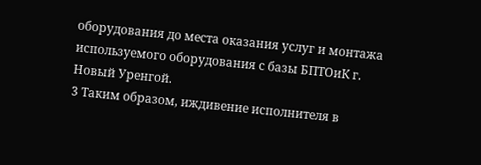оборудования до места оказания услуг и монтажа используемого оборудования с базы БПТОиК г. Новый Уренгой.
3 Таким образом, иждивение исполнителя в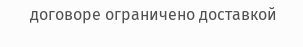договоре ограничено доставкой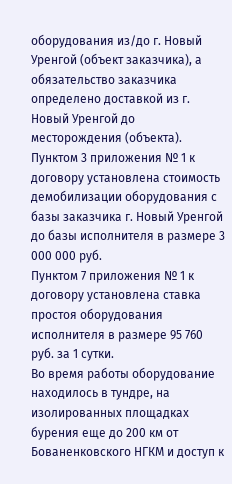оборудования из/до г. Новый Уренгой (объект заказчика), а обязательство заказчика определено доставкой из г. Новый Уренгой до месторождения (объекта).
Пунктом 3 приложения № 1 к договору установлена стоимость демобилизации оборудования с базы заказчика г. Новый Уренгой до базы исполнителя в размере 3 000 000 руб.
Пунктом 7 приложения № 1 к договору установлена ставка простоя оборудования исполнителя в размере 95 760 руб. за 1 сутки.
Во время работы оборудование находилось в тундре, на изолированных площадках бурения еще до 200 км от Бованенковского НГКМ и доступ к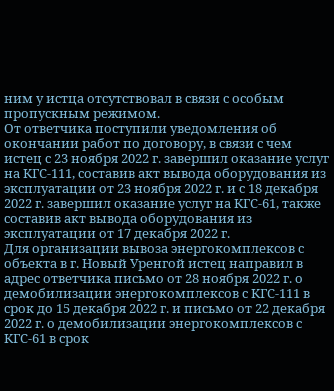ним у истца отсутствовал в связи с особым пропускным режимом.
От ответчика поступили уведомления об окончании работ по договору, в связи с чем истец с 23 ноября 2022 г. завершил оказание услуг на КГС-111, составив акт вывода оборудования из эксплуатации от 23 ноября 2022 г. и с 18 декабря 2022 г. завершил оказание услуг на КГС-61, также составив акт вывода оборудования из эксплуатации от 17 декабря 2022 г.
Для организации вывоза энергокомплексов с объекта в г. Новый Уренгой истец направил в адрес ответчика письмо от 28 ноября 2022 г. о демобилизации энергокомплексов с КГС-111 в срок до 15 декабря 2022 г. и письмо от 22 декабря 2022 г. о демобилизации энергокомплексов с КГС-61 в срок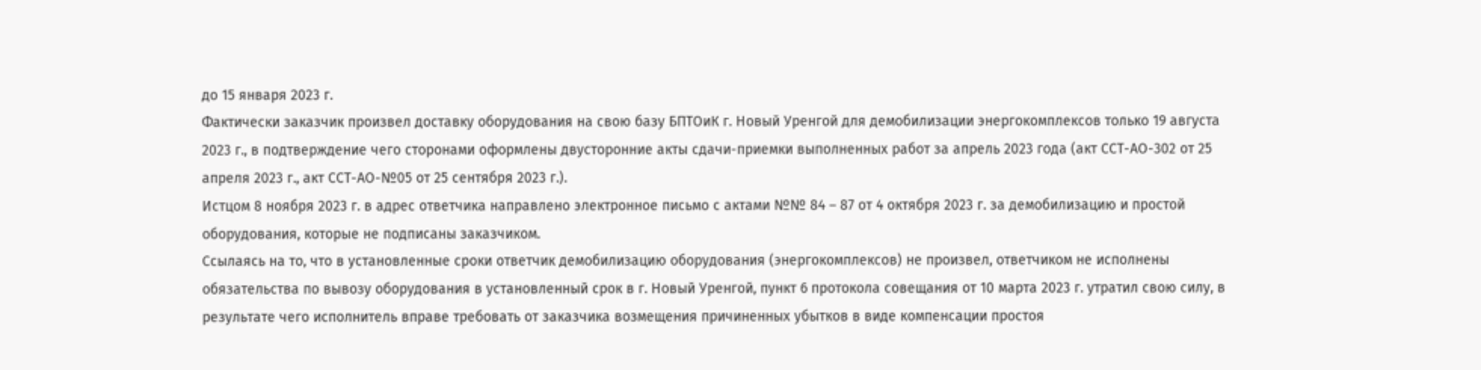до 15 января 2023 г.
Фактически заказчик произвел доставку оборудования на свою базу БПТОиК г. Новый Уренгой для демобилизации энергокомплексов только 19 августа 2023 г., в подтверждение чего сторонами оформлены двусторонние акты сдачи-приемки выполненных работ за апрель 2023 года (акт ССТ-АО-302 от 25 апреля 2023 г., акт ССТ-АО-№05 от 25 сентября 2023 г.).
Истцом 8 ноября 2023 г. в адрес ответчика направлено электронное письмо с актами №№ 84 – 87 от 4 октября 2023 г. за демобилизацию и простой оборудования, которые не подписаны заказчиком.
Ссылаясь на то, что в установленные сроки ответчик демобилизацию оборудования (энергокомплексов) не произвел, ответчиком не исполнены обязательства по вывозу оборудования в установленный срок в г. Новый Уренгой, пункт 6 протокола совещания от 10 марта 2023 г. утратил свою силу, в результате чего исполнитель вправе требовать от заказчика возмещения причиненных убытков в виде компенсации простоя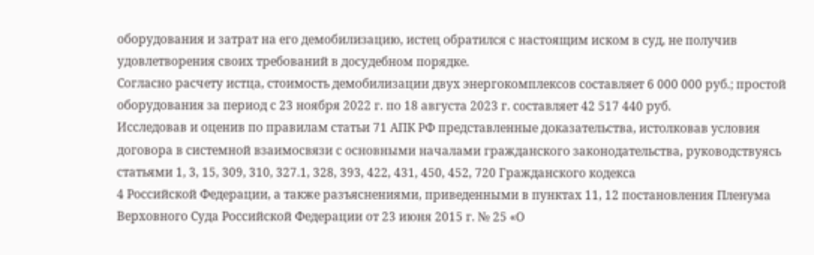оборудования и затрат на его демобилизацию, истец обратился с настоящим иском в суд, не получив удовлетворения своих требований в досудебном порядке.
Согласно расчету истца, стоимость демобилизации двух энергокомплексов составляет 6 000 000 руб.; простой оборудования за период с 23 ноября 2022 г. по 18 августа 2023 г. составляет 42 517 440 руб.
Исследовав и оценив по правилам статьи 71 АПК РФ представленные доказательства, истолковав условия договора в системной взаимосвязи с основными началами гражданского законодательства, руководствуясь статьями 1, 3, 15, 309, 310, 327.1, 328, 393, 422, 431, 450, 452, 720 Гражданского кодекса
4 Российской Федерации, а также разъяснениями, приведенными в пунктах 11, 12 постановления Пленума Верховного Суда Российской Федерации от 23 июня 2015 г. № 25 «О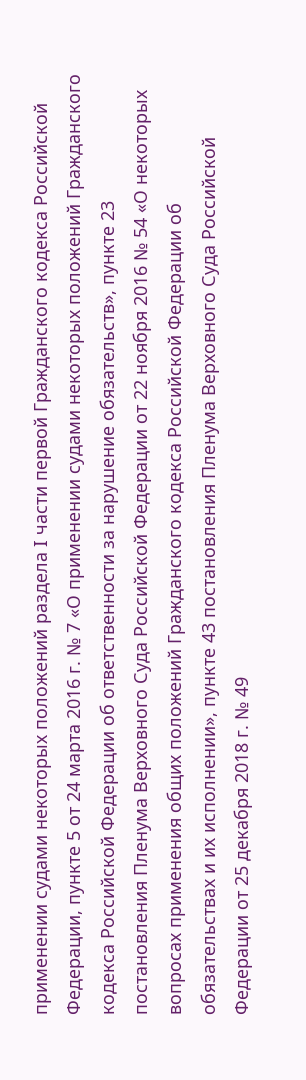применении судами некоторых положений раздела I части первой Гражданского кодекса Российской Федерации, пункте 5 от 24 марта 2016 г. № 7 «О применении судами некоторых положений Гражданского кодекса Российской Федерации об ответственности за нарушение обязательств», пункте 23 постановления Пленума Верховного Суда Российской Федерации от 22 ноября 2016 № 54 «О некоторых вопросах применения общих положений Гражданского кодекса Российской Федерации об обязательствах и их исполнении», пункте 43 постановления Пленума Верховного Суда Российской Федерации от 25 декабря 2018 г. № 49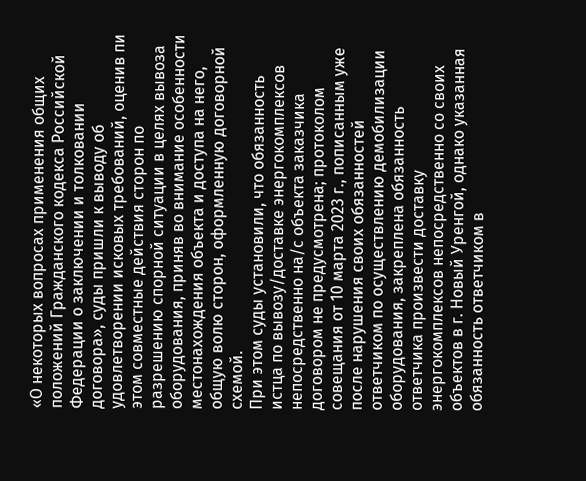«О некоторых вопросах применения общих положений Гражданского кодекса Российской Федерации о заключении и толковании договора», суды пришли к выводу об удовлетворении исковых требований, оценив пи этом совместные действия сторон по разрешению спорной ситуации в целях вывоза оборудования, приняв во внимание особенности местонахождения объекта и доступа на него, общую волю сторон, оформленную договорной схемой.
При этом суды установили, что обязанность истца по вывозу/доставке энергокомплексов непосредственно на/с объекта заказчика договором не предусмотрена; протоколом совещания от 10 марта 2023 г., пописанным уже после нарушения своих обязанностей ответчиком по осуществлению демобилизации оборудования, закреплена обязанность ответчика произвести доставку энергокомплексов непосредственно со своих объектов в г. Новый Уренгой, однако указанная обязанность ответчиком в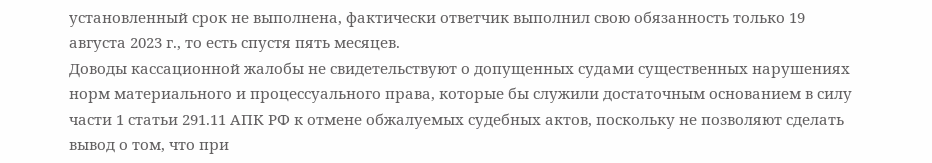установленный срок не выполнена, фактически ответчик выполнил свою обязанность только 19 августа 2023 г., то есть спустя пять месяцев.
Доводы кассационной жалобы не свидетельствуют о допущенных судами существенных нарушениях норм материального и процессуального права, которые бы служили достаточным основанием в силу части 1 статьи 291.11 АПК РФ к отмене обжалуемых судебных актов, поскольку не позволяют сделать вывод о том, что при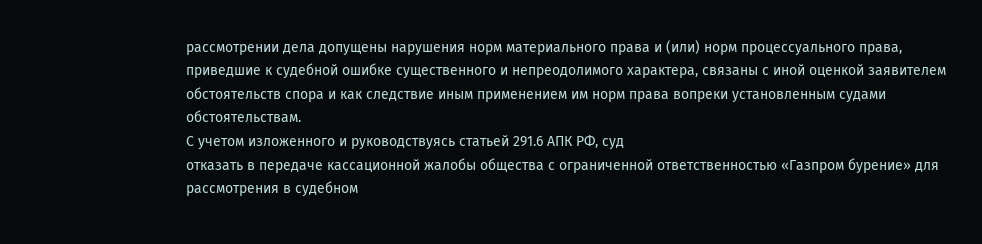рассмотрении дела допущены нарушения норм материального права и (или) норм процессуального права, приведшие к судебной ошибке существенного и непреодолимого характера, связаны с иной оценкой заявителем обстоятельств спора и как следствие иным применением им норм права вопреки установленным судами обстоятельствам.
С учетом изложенного и руководствуясь статьей 291.6 АПК РФ, суд
отказать в передаче кассационной жалобы общества с ограниченной ответственностью «Газпром бурение» для рассмотрения в судебном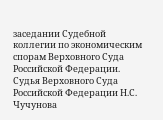заседании Судебной коллегии по экономическим спорам Верховного Суда Российской Федерации.
Судья Верховного Суда Российской Федерации Н.С. Чучунова